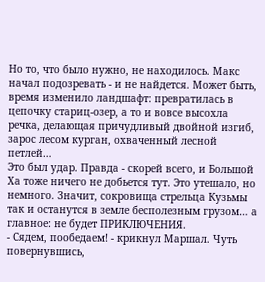Но то, что было нужно, не находилось. Макс начал подозревать - и не найдется. Может быть, время изменило ландшафт: превратилась в цепочку стариц-озер, а то и вовсе высохла речка, делающая причудливый двойной изгиб, зарос лесом курган, охваченный лесной петлей…
Это был удар. Правда - скорей всего, и Большой Ха тоже ничего не добьется тут. Это утешало, но немного. Значит, сокровища стрельца Кузьмы так и останутся в земле бесполезным грузом… а главное: не будет ПРИКЛЮЧЕНИЯ.
- Сядем, пообедаем! - крикнул Маршал. Чуть повернувшись,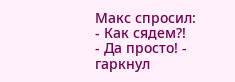Макс спросил:
- Как сядем?!
- Да просто! - гаркнул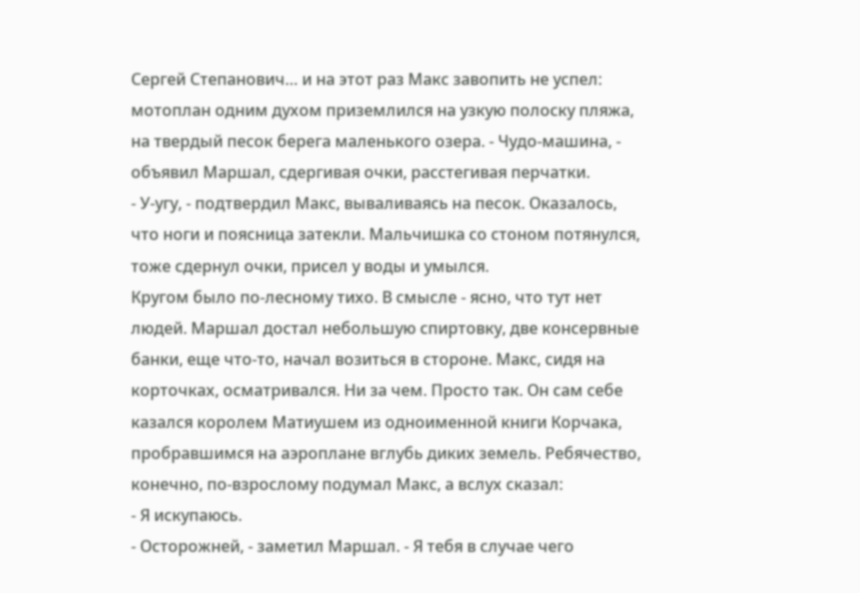Сергей Степанович… и на этот раз Макс завопить не успел: мотоплан одним духом приземлился на узкую полоску пляжа, на твердый песок берега маленького озера. - Чудо-машина, - объявил Маршал, сдергивая очки, расстегивая перчатки.
- У-угу, - подтвердил Макс, вываливаясь на песок. Оказалось, что ноги и поясница затекли. Мальчишка со стоном потянулся, тоже сдернул очки, присел у воды и умылся.
Кругом было по-лесному тихо. В смысле - ясно, что тут нет людей. Маршал достал небольшую спиртовку, две консервные банки, еще что-то, начал возиться в стороне. Макс, сидя на корточках, осматривался. Ни за чем. Просто так. Он сам себе казался королем Матиушем из одноименной книги Корчака, пробравшимся на аэроплане вглубь диких земель. Ребячество, конечно, по-взрослому подумал Макс, а вслух сказал:
- Я искупаюсь.
- Осторожней, - заметил Маршал. - Я тебя в случае чего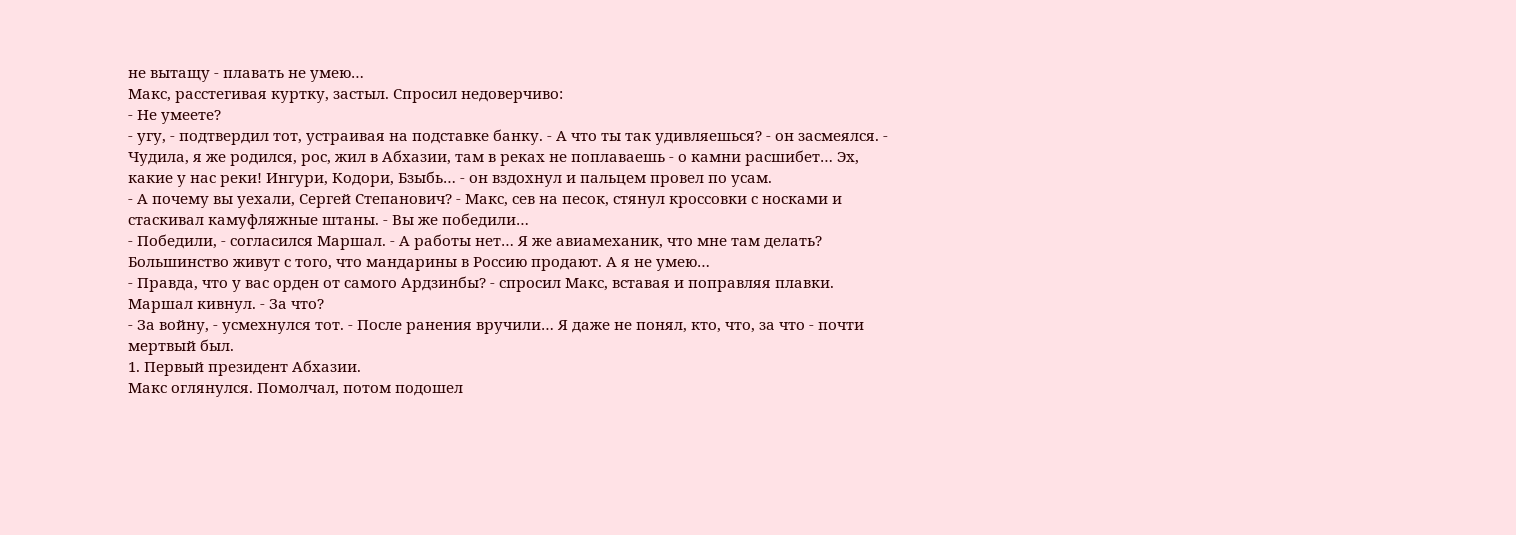не вытащу - плавать не умею…
Макс, расстегивая куртку, застыл. Спросил недоверчиво:
- Не умеете?
- угу, - подтвердил тот, устраивая на подставке банку. - А что ты так удивляешься? - он засмеялся. - Чудила, я же родился, рос, жил в Абхазии, там в реках не поплаваешь - о камни расшибет… Эх, какие у нас реки! Ингури, Кодори, Бзыбь… - он вздохнул и пальцем провел по усам.
- А почему вы уехали, Сергей Степанович? - Макс, сев на песок, стянул кроссовки с носками и стаскивал камуфляжные штаны. - Вы же победили…
- Победили, - согласился Маршал. - А работы нет… Я же авиамеханик, что мне там делать? Большинство живут с того, что мандарины в Россию продают. А я не умею…
- Правда, что у вас орден от самого Ардзинбы? - спросил Макс, вставая и поправляя плавки. Маршал кивнул. - За что?
- За войну, - усмехнулся тот. - После ранения вручили… Я даже не понял, кто, что, за что - почти мертвый был.
1. Первый президент Абхазии.
Макс оглянулся. Помолчал, потом подошел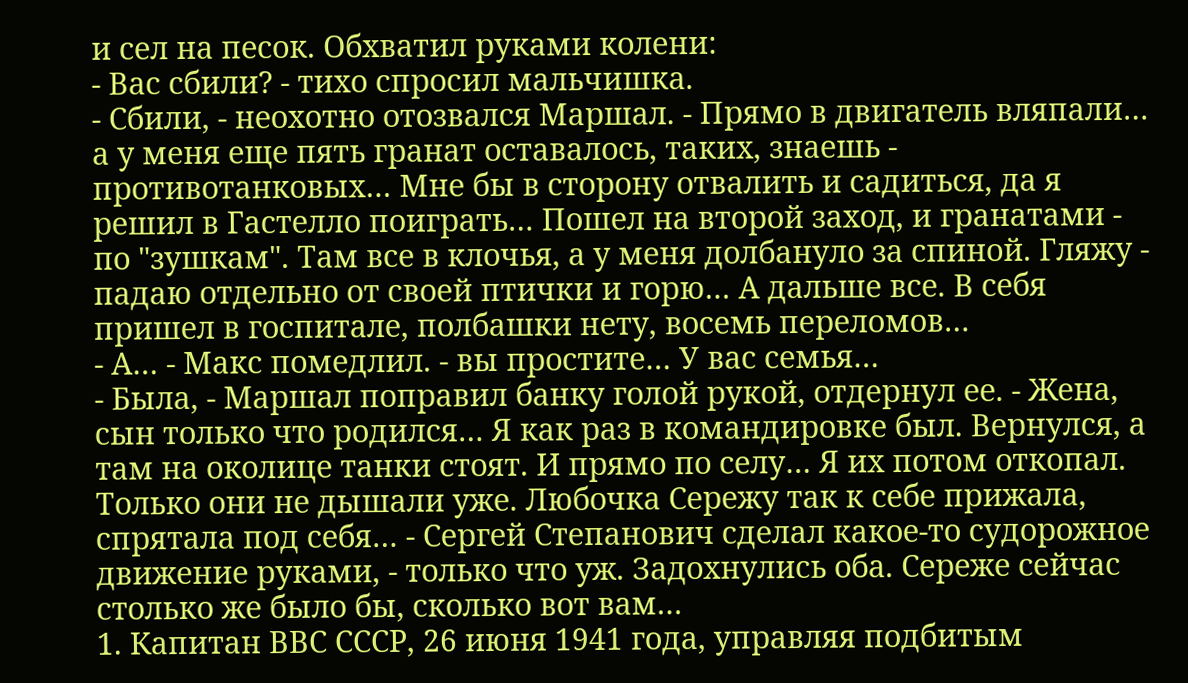и сел на песок. Обхватил руками колени:
- Вас сбили? - тихо спросил мальчишка.
- Сбили, - неохотно отозвался Маршал. - Прямо в двигатель вляпали… а у меня еще пять гранат оставалось, таких, знаешь - противотанковых… Мне бы в сторону отвалить и садиться, да я решил в Гастелло поиграть… Пошел на второй заход, и гранатами - по "зушкам". Там все в клочья, а у меня долбануло за спиной. Гляжу - падаю отдельно от своей птички и горю… А дальше все. В себя пришел в госпитале, полбашки нету, восемь переломов…
- А… - Макс помедлил. - вы простите… У вас семья…
- Была, - Маршал поправил банку голой рукой, отдернул ее. - Жена, сын только что родился… Я как раз в командировке был. Вернулся, а там на околице танки стоят. И прямо по селу… Я их потом откопал. Только они не дышали уже. Любочка Сережу так к себе прижала, спрятала под себя… - Сергей Степанович сделал какое-то судорожное движение руками, - только что уж. Задохнулись оба. Сереже сейчас столько же было бы, сколько вот вам…
1. Капитан ВВС СССР, 26 июня 1941 года, управляя подбитым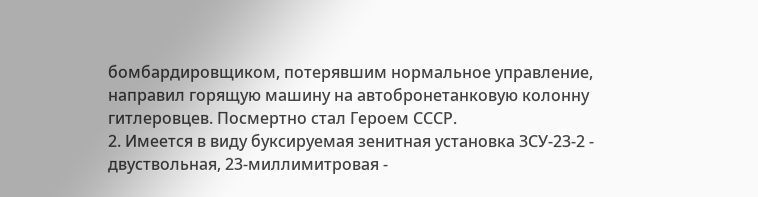бомбардировщиком, потерявшим нормальное управление, направил горящую машину на автобронетанковую колонну гитлеровцев. Посмертно стал Героем СССР.
2. Имеется в виду буксируемая зенитная установка ЗСУ-23-2 - двуствольная, 23-миллимитровая -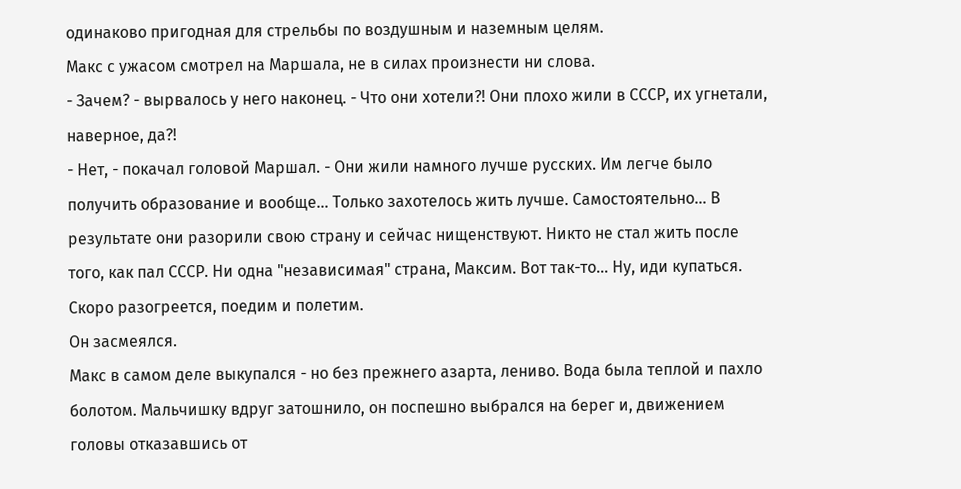одинаково пригодная для стрельбы по воздушным и наземным целям.
Макс с ужасом смотрел на Маршала, не в силах произнести ни слова.
- Зачем? - вырвалось у него наконец. - Что они хотели?! Они плохо жили в СССР, их угнетали, наверное, да?!
- Нет, - покачал головой Маршал. - Они жили намного лучше русских. Им легче было получить образование и вообще… Только захотелось жить лучше. Самостоятельно… В результате они разорили свою страну и сейчас нищенствуют. Никто не стал жить после того, как пал СССР. Ни одна "независимая" страна, Максим. Вот так-то… Ну, иди купаться. Скоро разогреется, поедим и полетим.
Он засмеялся.
Макс в самом деле выкупался - но без прежнего азарта, лениво. Вода была теплой и пахло болотом. Мальчишку вдруг затошнило, он поспешно выбрался на берег и, движением головы отказавшись от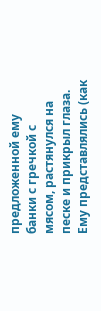предложенной ему банки с гречкой с мясом, растянулся на песке и прикрыл глаза. Ему представлялись (как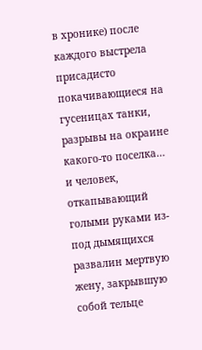в хронике) после каждого выстрела присадисто покачивающиеся на гусеницах танки, разрывы на окраине какого-то поселка… и человек, откапывающий голыми руками из-под дымящихся развалин мертвую жену, закрывшую собой тельце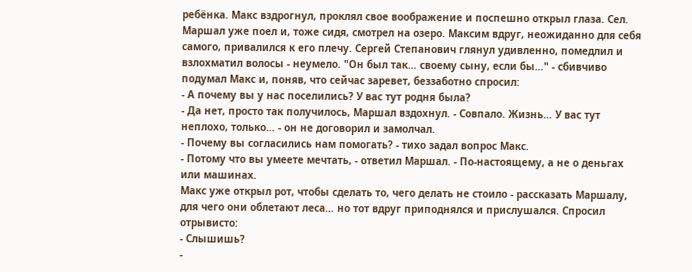ребёнка. Макс вздрогнул, проклял свое воображение и поспешно открыл глаза. Сел.
Маршал уже поел и, тоже сидя, смотрел на озеро. Максим вдруг, неожиданно для себя самого, привалился к его плечу. Сергей Степанович глянул удивленно, помедлил и взлохматил волосы - неумело. "Он был так… своему сыну, если бы…" - сбивчиво подумал Макс и, поняв, что сейчас заревет, беззаботно спросил:
- А почему вы у нас поселились? У вас тут родня была?
- Да нет, просто так получилось, Маршал вздохнул. - Совпало. Жизнь… У вас тут неплохо, только… - он не договорил и замолчал.
- Почему вы согласились нам помогать? - тихо задал вопрос Макс.
- Потому что вы умеете мечтать, - ответил Маршал. - По-настоящему, а не о деньгах или машинах.
Макс уже открыл рот, чтобы сделать то, чего делать не стоило - рассказать Маршалу, для чего они облетают леса… но тот вдруг приподнялся и прислушался. Спросил отрывисто:
- Слышишь?
-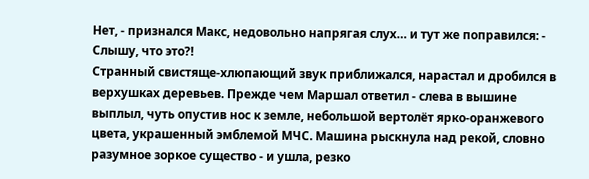Нет, - признался Макс, недовольно напрягая слух… и тут же поправился: - Слышу, что это?!
Странный свистяще-хлюпающий звук приближался, нарастал и дробился в верхушках деревьев. Прежде чем Маршал ответил - слева в вышине выплыл, чуть опустив нос к земле, небольшой вертолёт ярко-оранжевого цвета, украшенный эмблемой МЧС. Машина рыскнула над рекой, словно разумное зоркое существо - и ушла, резко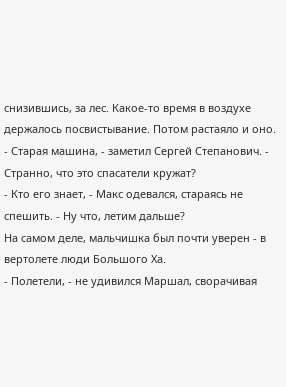снизившись, за лес. Какое-то время в воздухе держалось посвистывание. Потом растаяло и оно.
- Старая машина, - заметил Сергей Степанович. - Странно, что это спасатели кружат?
- Кто его знает, - Макс одевался, стараясь не спешить. - Ну что, летим дальше?
На самом деле, мальчишка был почти уверен - в вертолете люди Большого Ха.
- Полетели, - не удивился Маршал, сворачивая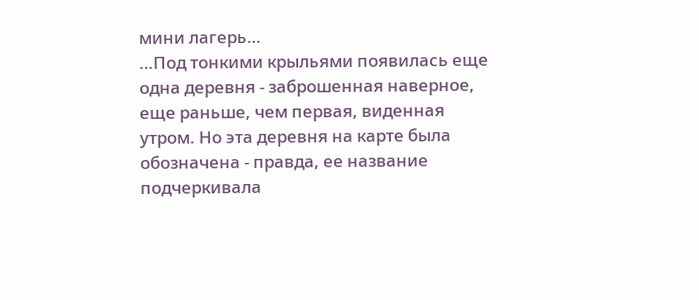мини лагерь…
…Под тонкими крыльями появилась еще одна деревня - заброшенная наверное, еще раньше, чем первая, виденная утром. Но эта деревня на карте была обозначена - правда, ее название подчеркивала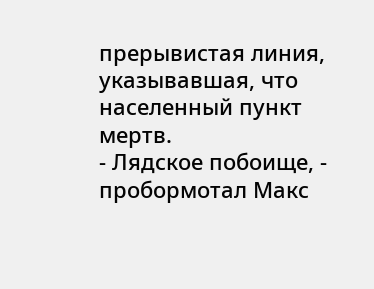прерывистая линия, указывавшая, что населенный пункт мертв.
- Лядское побоище, - пробормотал Макс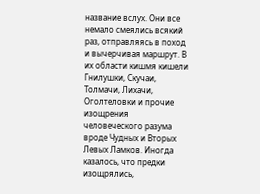название вслух. Они все немало смеялись всякий раз, отправляясь в поход и вычерчивая маршрут. В их области кишмя кишели Гнилушки, Скучаи, Толмачи, Лихачи, Оголтеловки и прочие изощрения человеческого разума вроде Чудных и Вторых Левых Ламков. Иногда казалось, что предки изощрялись,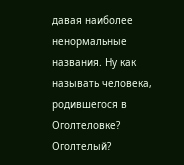давая наиболее ненормальные названия. Ну как называть человека, родившегося в Оголтеловке? Оголтелый?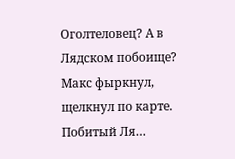Оголтеловец? А в Лядском побоище? Макс фыркнул, щелкнул по карте. Побитый Ля…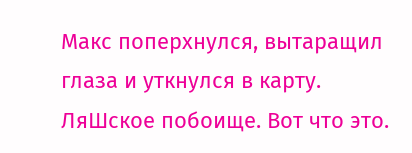Макс поперхнулся, вытаращил глаза и уткнулся в карту.
ЛяШское побоище. Вот что это.